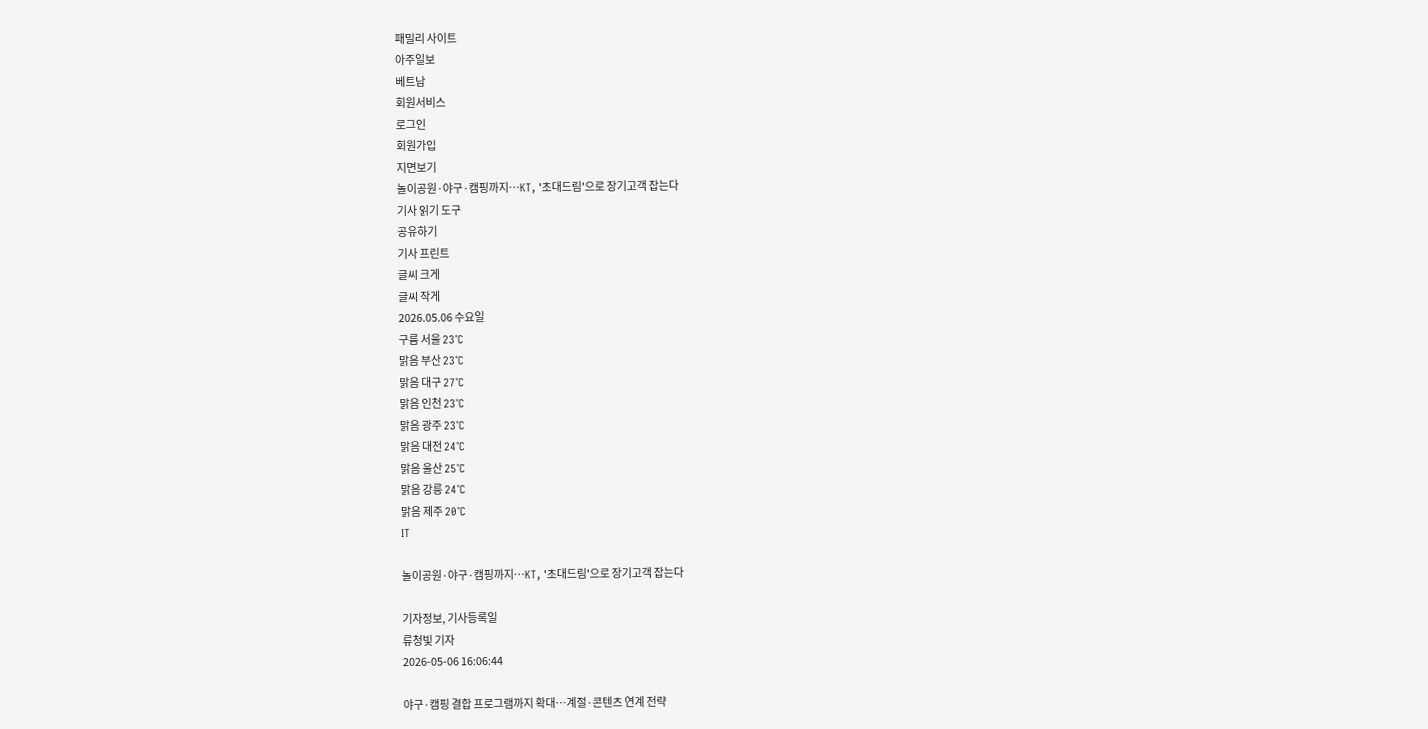패밀리 사이트
아주일보
베트남
회원서비스
로그인
회원가입
지면보기
놀이공원·야구·캠핑까지…KT, '초대드림'으로 장기고객 잡는다
기사 읽기 도구
공유하기
기사 프린트
글씨 크게
글씨 작게
2026.05.06 수요일
구름 서울 23˚C
맑음 부산 23˚C
맑음 대구 27˚C
맑음 인천 23˚C
맑음 광주 23˚C
맑음 대전 24˚C
맑음 울산 25˚C
맑음 강릉 24˚C
맑음 제주 20˚C
IT

놀이공원·야구·캠핑까지…KT, '초대드림'으로 장기고객 잡는다

기자정보, 기사등록일
류청빛 기자
2026-05-06 16:06:44

야구·캠핑 결합 프로그램까지 확대…계절·콘텐츠 연계 전략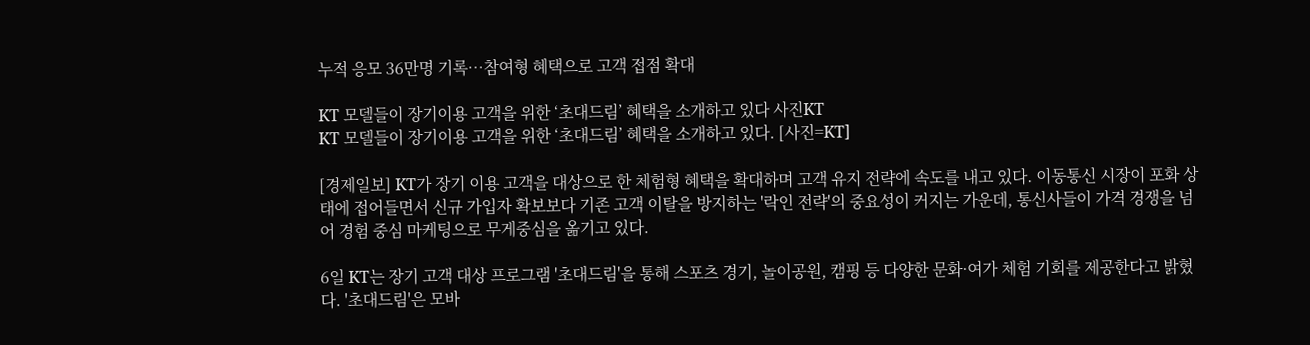누적 응모 36만명 기록…참여형 혜택으로 고객 접점 확대

KT 모델들이 장기이용 고객을 위한 ‘초대드림’ 혜택을 소개하고 있다 사진KT
KT 모델들이 장기이용 고객을 위한 ‘초대드림’ 혜택을 소개하고 있다. [사진=KT]

[경제일보] KT가 장기 이용 고객을 대상으로 한 체험형 혜택을 확대하며 고객 유지 전략에 속도를 내고 있다. 이동통신 시장이 포화 상태에 접어들면서 신규 가입자 확보보다 기존 고객 이탈을 방지하는 '락인 전략'의 중요성이 커지는 가운데, 통신사들이 가격 경쟁을 넘어 경험 중심 마케팅으로 무게중심을 옮기고 있다.

6일 KT는 장기 고객 대상 프로그램 '초대드림'을 통해 스포츠 경기, 놀이공원, 캠핑 등 다양한 문화·여가 체험 기회를 제공한다고 밝혔다. '초대드림'은 모바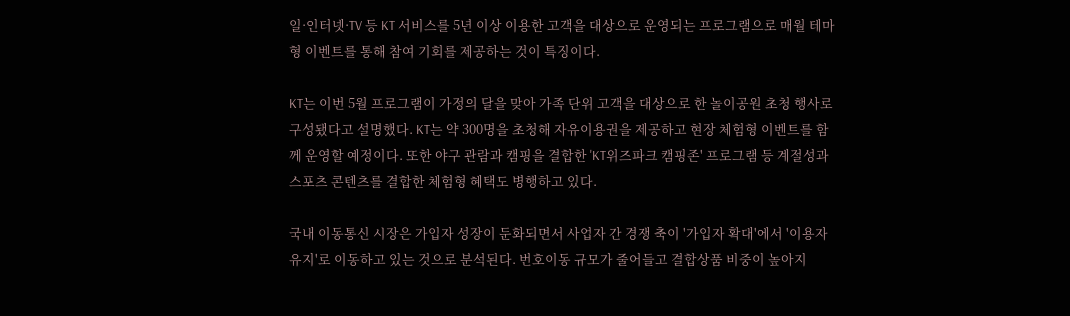일·인터넷·TV 등 KT 서비스를 5년 이상 이용한 고객을 대상으로 운영되는 프로그램으로 매월 테마형 이벤트를 통해 참여 기회를 제공하는 것이 특징이다.

KT는 이번 5월 프로그램이 가정의 달을 맞아 가족 단위 고객을 대상으로 한 놀이공원 초청 행사로 구성됐다고 설명했다. KT는 약 300명을 초청해 자유이용권을 제공하고 현장 체험형 이벤트를 함께 운영할 예정이다. 또한 야구 관람과 캠핑을 결합한 'KT위즈파크 캠핑존' 프로그램 등 계절성과 스포츠 콘텐츠를 결합한 체험형 혜택도 병행하고 있다.

국내 이동통신 시장은 가입자 성장이 둔화되면서 사업자 간 경쟁 축이 '가입자 확대'에서 '이용자 유지'로 이동하고 있는 것으로 분석된다. 번호이동 규모가 줄어들고 결합상품 비중이 높아지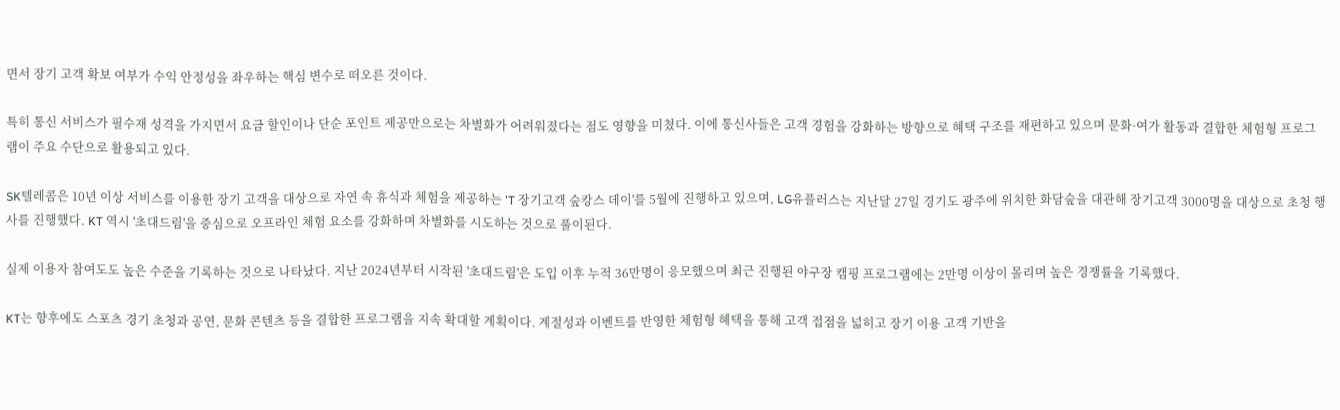면서 장기 고객 확보 여부가 수익 안정성을 좌우하는 핵심 변수로 떠오른 것이다.

특히 통신 서비스가 필수재 성격을 가지면서 요금 할인이나 단순 포인트 제공만으로는 차별화가 어려워졌다는 점도 영향을 미쳤다. 이에 통신사들은 고객 경험을 강화하는 방향으로 혜택 구조를 재편하고 있으며 문화·여가 활동과 결합한 체험형 프로그램이 주요 수단으로 활용되고 있다.

SK텔레콤은 10년 이상 서비스를 이용한 장기 고객을 대상으로 자연 속 휴식과 체험을 제공하는 'T 장기고객 숲캉스 데이'를 5월에 진행하고 있으며, LG유플러스는 지난달 27일 경기도 광주에 위치한 화담숲을 대관해 장기고객 3000명을 대상으로 초청 행사를 진행했다. KT 역시 '초대드림'을 중심으로 오프라인 체험 요소를 강화하며 차별화를 시도하는 것으로 풀이된다.

실제 이용자 참여도도 높은 수준을 기록하는 것으로 나타났다. 지난 2024년부터 시작된 '초대드림'은 도입 이후 누적 36만명이 응모했으며 최근 진행된 야구장 캠핑 프로그램에는 2만명 이상이 몰리며 높은 경쟁률을 기록했다.

KT는 향후에도 스포츠 경기 초청과 공연, 문화 콘텐츠 등을 결합한 프로그램을 지속 확대할 계획이다. 계절성과 이벤트를 반영한 체험형 혜택을 통해 고객 접점을 넓히고 장기 이용 고객 기반을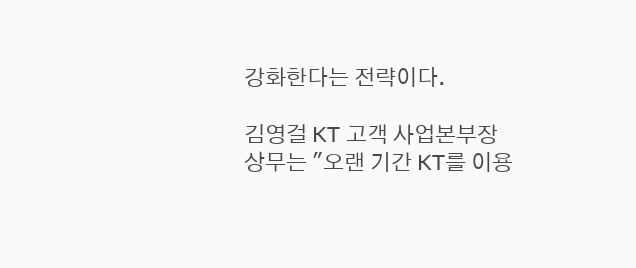강화한다는 전략이다.

김영걸 KT 고객 사업본부장 상무는 "오랜 기간 KT를 이용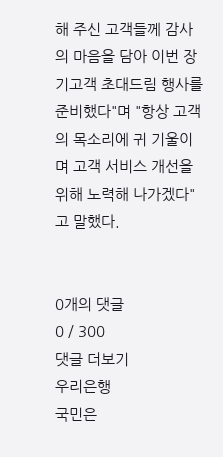해 주신 고객들께 감사의 마음을 담아 이번 장기고객 초대드림 행사를 준비했다"며 "항상 고객의 목소리에 귀 기울이며 고객 서비스 개선을 위해 노력해 나가겠다"고 말했다.


0개의 댓글
0 / 300
댓글 더보기
우리은행
국민은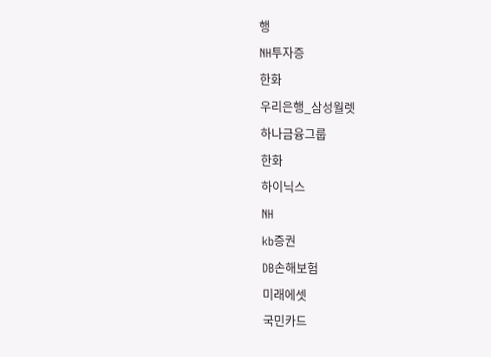행
NH투자증
한화
우리은행_삼성월렛
하나금융그룹
한화
하이닉스
NH
kb증권
DB손해보험
미래에셋
국민카드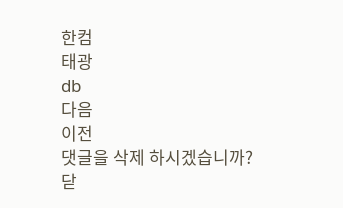한컴
태광
db
다음
이전
댓글을 삭제 하시겠습니까?
닫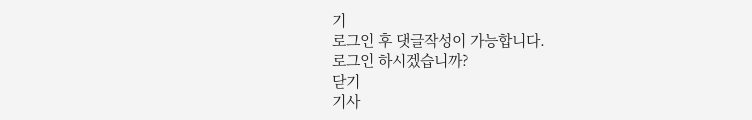기
로그인 후 댓글작성이 가능합니다.
로그인 하시겠습니까?
닫기
기사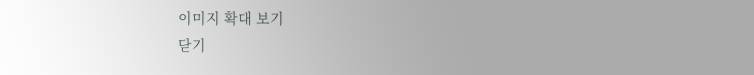이미지 확대 보기
닫기